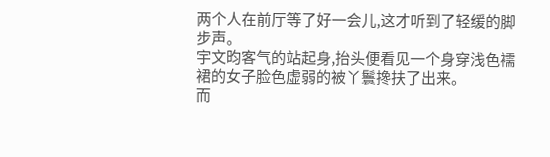两个人在前厅等了好一会儿,这才听到了轻缓的脚步声。
宇文昀客气的站起身,抬头便看见一个身穿浅色襦裙的女子脸色虚弱的被丫鬟搀扶了出来。
而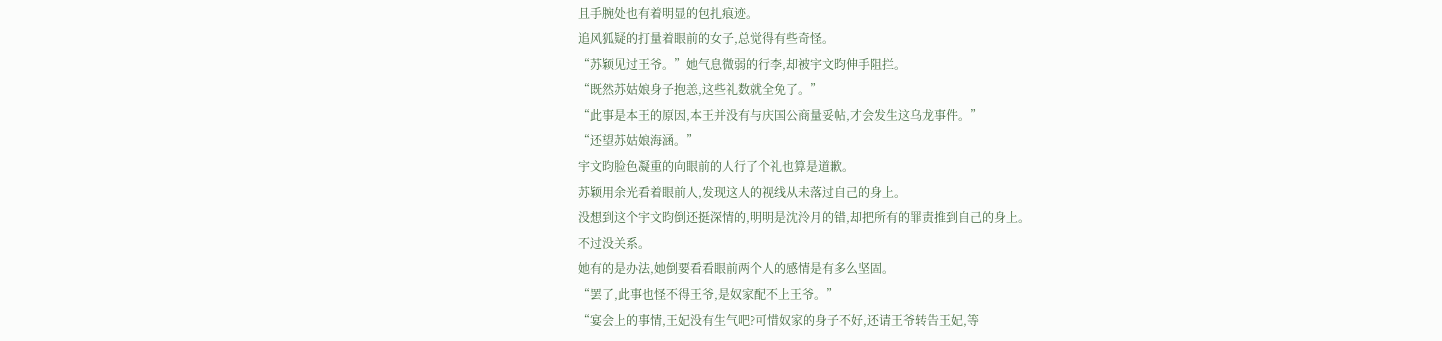且手腕处也有着明显的包扎痕迹。
追风狐疑的打量着眼前的女子,总觉得有些奇怪。
“苏颖见过王爷。”她气息微弱的行李,却被宇文昀伸手阻拦。
“既然苏姑娘身子抱恙,这些礼数就全免了。”
“此事是本王的原因,本王并没有与庆国公商量妥帖,才会发生这乌龙事件。”
“还望苏姑娘海涵。”
宇文昀脸色凝重的向眼前的人行了个礼也算是道歉。
苏颖用余光看着眼前人,发现这人的视线从未落过自己的身上。
没想到这个宇文昀倒还挺深情的,明明是沈泠月的错,却把所有的罪责推到自己的身上。
不过没关系。
她有的是办法,她倒要看看眼前两个人的感情是有多么坚固。
“罢了,此事也怪不得王爷,是奴家配不上王爷。”
“宴会上的事情,王妃没有生气吧?可惜奴家的身子不好,还请王爷转告王妃,等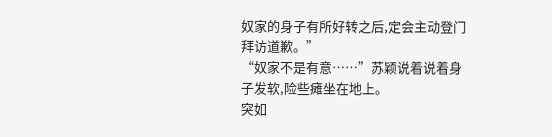奴家的身子有所好转之后,定会主动登门拜访道歉。”
“奴家不是有意……”苏颖说着说着身子发软,险些瘫坐在地上。
突如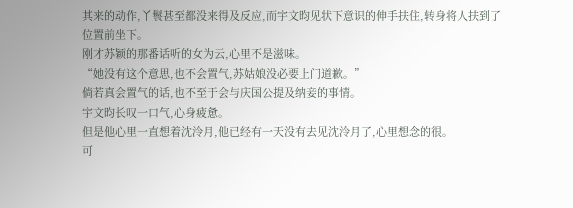其来的动作,丫鬟甚至都没来得及反应,而宇文昀见状下意识的伸手扶住,转身将人扶到了位置前坐下。
刚才苏颖的那番话听的女为云,心里不是滋味。
“她没有这个意思,也不会置气,苏姑娘没必要上门道歉。”
倘若真会置气的话,也不至于会与庆国公提及纳妾的事情。
宇文昀长叹一口气,心身疲惫。
但是他心里一直想着沈泠月,他已经有一天没有去见沈泠月了,心里想念的很。
可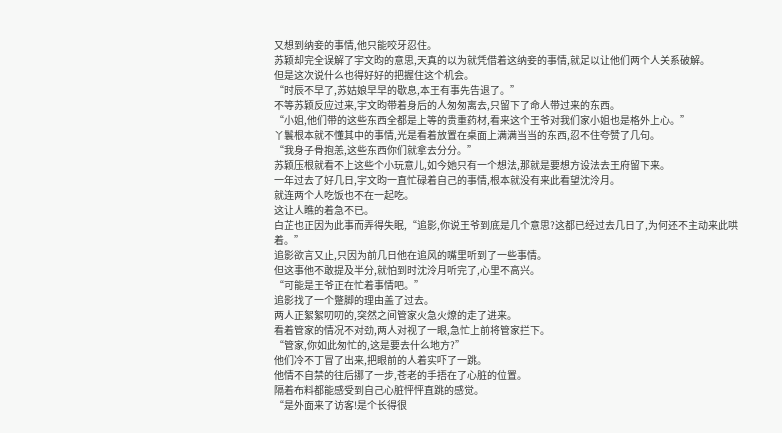又想到纳妾的事情,他只能咬牙忍住。
苏颖却完全误解了宇文昀的意思,天真的以为就凭借着这纳妾的事情,就足以让他们两个人关系破解。
但是这次说什么也得好好的把握住这个机会。
“时辰不早了,苏姑娘早早的歇息,本王有事先告退了。”
不等苏颖反应过来,宇文昀带着身后的人匆匆离去,只留下了命人带过来的东西。
“小姐,他们带的这些东西全都是上等的贵重药材,看来这个王爷对我们家小姐也是格外上心。”
丫鬟根本就不懂其中的事情,光是看着放置在桌面上满满当当的东西,忍不住夸赞了几句。
“我身子骨抱恙,这些东西你们就拿去分分。”
苏颖压根就看不上这些个小玩意儿,如今她只有一个想法,那就是要想方设法去王府留下来。
一年过去了好几日,宇文昀一直忙碌着自己的事情,根本就没有来此看望沈泠月。
就连两个人吃饭也不在一起吃。
这让人瞧的着急不已。
白芷也正因为此事而弄得失眠,“追影,你说王爷到底是几个意思?这都已经过去几日了,为何还不主动来此哄着。”
追影欲言又止,只因为前几日他在追风的嘴里听到了一些事情。
但这事他不敢提及半分,就怕到时沈泠月听完了,心里不高兴。
“可能是王爷正在忙着事情吧。”
追影找了一个蹩脚的理由盖了过去。
两人正絮絮叨叨的,突然之间管家火急火燎的走了进来。
看着管家的情况不对劲,两人对视了一眼,急忙上前将管家拦下。
“管家,你如此匆忙的,这是要去什么地方?”
他们冷不丁冒了出来,把眼前的人着实吓了一跳。
他情不自禁的往后挪了一步,苍老的手捂在了心脏的位置。
隔着布料都能感受到自己心脏怦怦直跳的感觉。
“是外面来了访客!是个长得很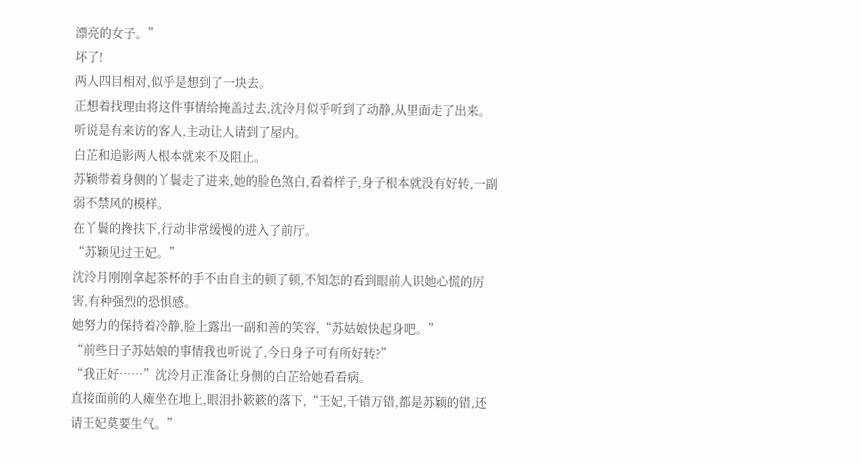漂亮的女子。”
坏了!
两人四目相对,似乎是想到了一块去。
正想着找理由将这件事情给掩盖过去,沈泠月似乎听到了动静,从里面走了出来。
听说是有来访的客人,主动让人请到了屋内。
白芷和追影两人根本就来不及阻止。
苏颖带着身侧的丫鬟走了进来,她的脸色煞白,看着样子,身子根本就没有好转,一副弱不禁风的模样。
在丫鬟的搀扶下,行动非常缓慢的进入了前厅。
“苏颖见过王妃。”
沈泠月刚刚拿起茶杯的手不由自主的顿了顿,不知怎的看到眼前人识她心慌的厉害,有种强烈的恐惧感。
她努力的保持着冷静,脸上露出一副和善的笑容,“苏姑娘快起身吧。”
“前些日子苏姑娘的事情我也听说了,今日身子可有所好转?”
“我正好……”沈泠月正准备让身侧的白芷给她看看病。
直接面前的人瘫坐在地上,眼泪扑簌簌的落下,“王妃,千错万错,都是苏颖的错,还请王妃莫要生气。”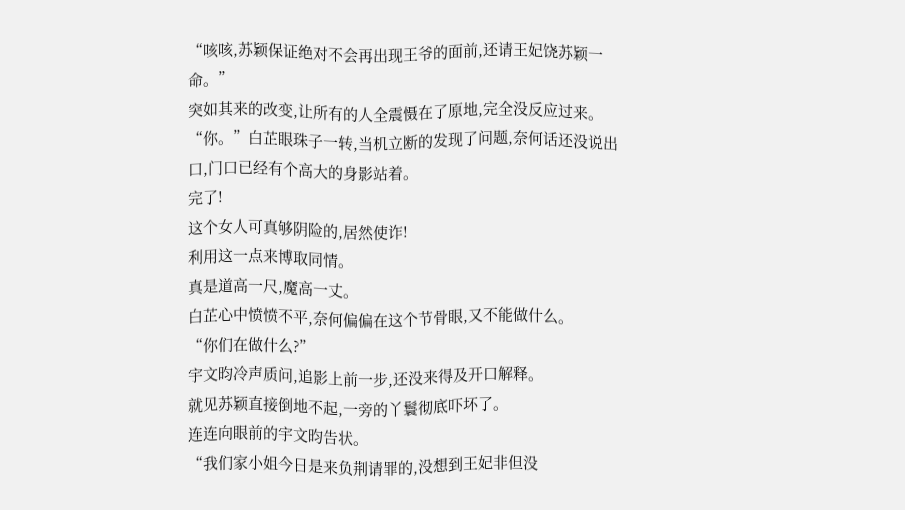“咳咳,苏颖保证绝对不会再出现王爷的面前,还请王妃饶苏颖一命。”
突如其来的改变,让所有的人全震慑在了原地,完全没反应过来。
“你。”白芷眼珠子一转,当机立断的发现了问题,奈何话还没说出口,门口已经有个高大的身影站着。
完了!
这个女人可真够阴险的,居然使诈!
利用这一点来博取同情。
真是道高一尺,魔高一丈。
白芷心中愤愤不平,奈何偏偏在这个节骨眼,又不能做什么。
“你们在做什么?”
宇文昀冷声质问,追影上前一步,还没来得及开口解释。
就见苏颖直接倒地不起,一旁的丫鬟彻底吓坏了。
连连向眼前的宇文昀告状。
“我们家小姐今日是来负荆请罪的,没想到王妃非但没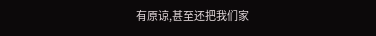有原谅,甚至还把我们家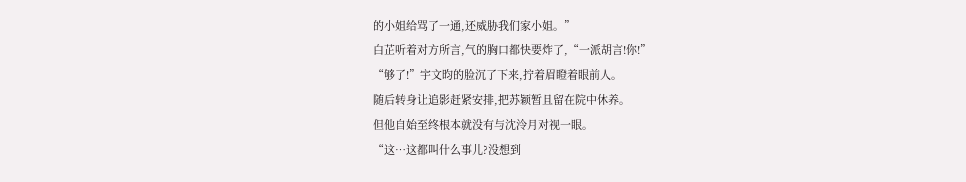的小姐给骂了一通,还威胁我们家小姐。”
白芷听着对方所言,气的胸口都快要炸了,“一派胡言!你!”
“够了!”宇文昀的脸沉了下来,拧着眉瞪着眼前人。
随后转身让追影赶紧安排,把苏颖暂且留在院中休养。
但他自始至终根本就没有与沈泠月对视一眼。
“这…这都叫什么事儿?没想到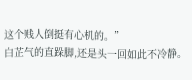这个贱人倒挺有心机的。”
白芷气的直跺脚,还是头一回如此不冷静。